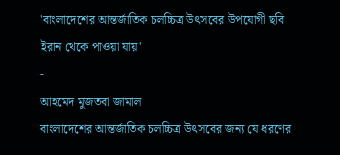'বাংলাদেশের আন্তর্জাতিক চলচ্চিত্র উৎসবের উপযোগী ছবি ইরান থেকে পাওয়া যায়'
-
আহমেদ মুজতবা জামাল
বাংলাদেশের আন্তর্জাতিক চলচ্চিত্র উৎসবের জন্য যে ধরণের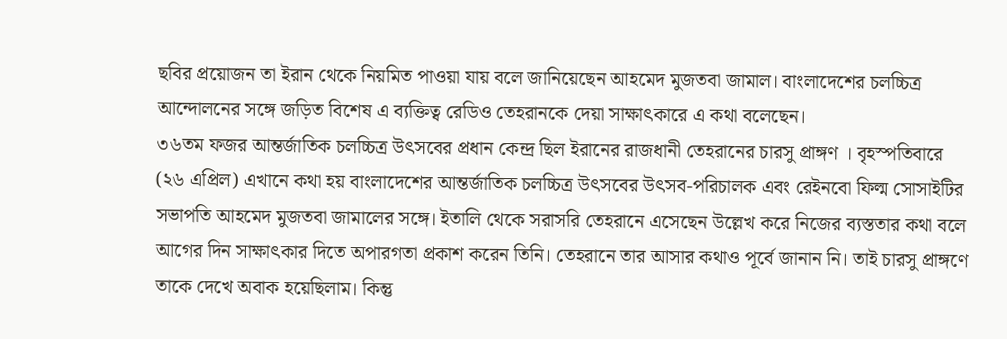ছবির প্রয়োজন তা ইরান থেকে নিয়মিত পাওয়া যায় বলে জানিয়েছেন আহমেদ মুজতবা জামাল। বাংলাদেশের চলচ্চিত্র আন্দোলনের সঙ্গে জড়িত বিশেষ এ ব্যক্তিত্ব রেডিও তেহরানকে দেয়া সাক্ষাৎকারে এ কথা বলেছেন।
৩৬তম ফজর আন্তর্জাতিক চলচ্চিত্র উৎসবের প্রধান কেন্দ্র ছিল ইরানের রাজধানী তেহরানের চারসু প্রাঙ্গণ । বৃহস্পতিবারে (২৬ এপ্রিল) এখানে কথা হয় বাংলাদেশের আন্তর্জাতিক চলচ্চিত্র উৎসবের উৎসব-পরিচালক এবং রেইনবো ফিল্ম সোসাইটির সভাপতি আহমেদ মুজতবা জামালের সঙ্গে। ইতালি থেকে সরাসরি তেহরানে এসেছেন উল্লেখ করে নিজের ব্যস্ততার কথা বলে আগের দিন সাক্ষাৎকার দিতে অপারগতা প্রকাশ করেন তিনি। তেহরানে তার আসার কথাও পূর্বে জানান নি। তাই চারসু প্রাঙ্গণে তাকে দেখে অবাক হয়েছিলাম। কিন্তু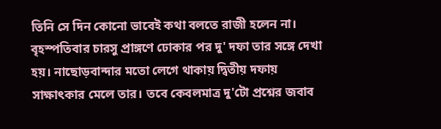তিনি সে দিন কোনো ভাবেই কথা বলতে রাজী হলেন না। বৃহস্পতিবার চারসু প্রাঙ্গণে ঢোকার পর দু' দফা তার সঙ্গে দেখা হয়। নাছোড়বান্দার মতো লেগে থাকায় দ্বিতীয় দফায় সাক্ষাৎকার মেলে তার। তবে কেবলমাত্র দু'টো প্রশ্নের জবাব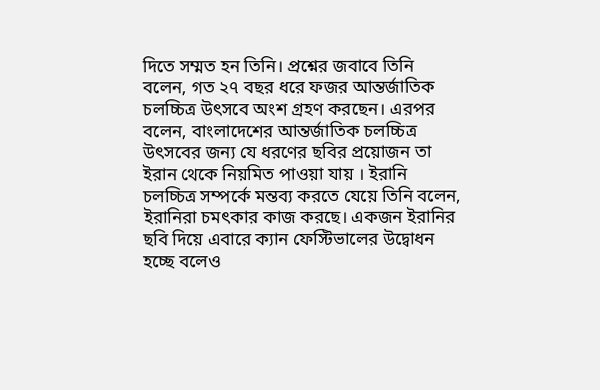দিতে সম্মত হন তিনি। প্রশ্নের জবাবে তিনি বলেন, গত ২৭ বছর ধরে ফজর আন্তর্জাতিক চলচ্চিত্র উৎসবে অংশ গ্রহণ করছেন। এরপর বলেন, বাংলাদেশের আন্তর্জাতিক চলচ্চিত্র উৎসবের জন্য যে ধরণের ছবির প্রয়োজন তা ইরান থেকে নিয়মিত পাওয়া যায় । ইরানি চলচ্চিত্র সম্পর্কে মন্তব্য করতে যেয়ে তিনি বলেন, ইরানিরা চমৎকার কাজ করছে। একজন ইরানির ছবি দিয়ে এবারে ক্যান ফেস্টিভালের উদ্বোধন হচ্ছে বলেও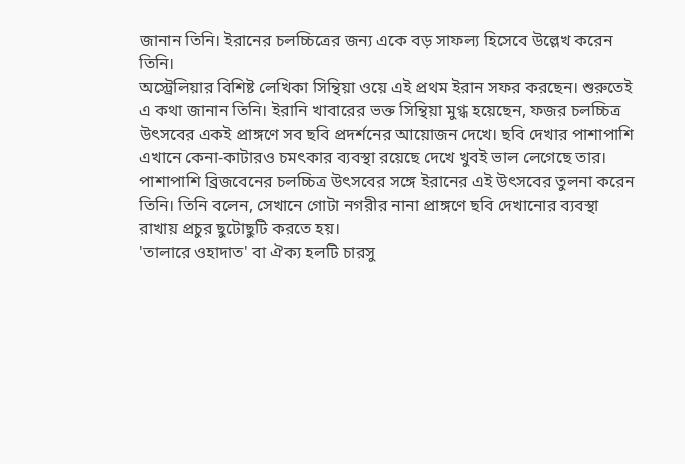জানান তিনি। ইরানের চলচ্চিত্রের জন্য একে বড় সাফল্য হিসেবে উল্লেখ করেন তিনি।
অস্ট্রেলিয়ার বিশিষ্ট লেখিকা সিন্থিয়া ওয়ে এই প্রথম ইরান সফর করছেন। শুরুতেই এ কথা জানান তিনি। ইরানি খাবারের ভক্ত সিন্থিয়া মুগ্ধ হয়েছেন, ফজর চলচ্চিত্র উৎসবের একই প্রাঙ্গণে সব ছবি প্রদর্শনের আয়োজন দেখে। ছবি দেখার পাশাপাশি এখানে কেনা-কাটারও চমৎকার ব্যবস্থা রয়েছে দেখে খুবই ভাল লেগেছে তার। পাশাপাশি ব্রিজবেনের চলচ্চিত্র উৎসবের সঙ্গে ইরানের এই উৎসবের তুলনা করেন তিনি। তিনি বলেন, সেখানে গোটা নগরীর নানা প্রাঙ্গণে ছবি দেখানোর ব্যবস্থা রাখায় প্রচুর ছুটোছুটি করতে হয়।
'তালারে ওহাদাত' বা ঐক্য হলটি চারসু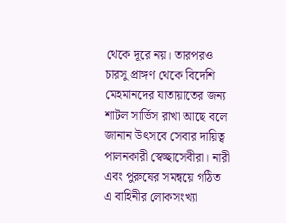থেকে দূরে নয়। তারপরও চারসু প্রাঙ্গণ থেকে বিদেশি মেহমানদের যাতায়াতের জন্য শাটল সার্ভিস রাখা আছে বলে জানান উৎসবে সেবার দায়িত্ব পালনকারী স্বেচ্ছাসেবীরা। নারী এবং পুরুষের সমন্বয়ে গঠিত এ বাহিনীর লোকসংখ্যা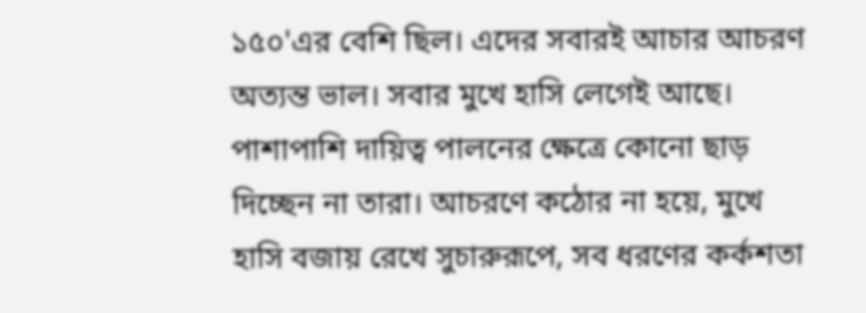১৫০'এর বেশি ছিল। এদের সবারই আচার আচরণ অত্যন্ত ভাল। সবার মুখে হাসি লেগেই আছে। পাশাপাশি দায়িত্ব পালনের ক্ষেত্রে কোনো ছাড় দিচ্ছেন না তারা। আচরণে কঠোর না হয়ে, মুখে হাসি বজায় রেখে সুচারুরূপে, সব ধরণের কর্কশতা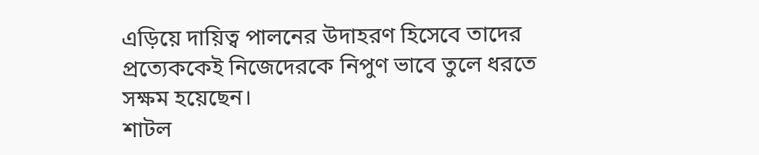এড়িয়ে দায়িত্ব পালনের উদাহরণ হিসেবে তাদের প্রত্যেককেই নিজেদেরকে নিপুণ ভাবে তুলে ধরতে সক্ষম হয়েছেন।
শাটল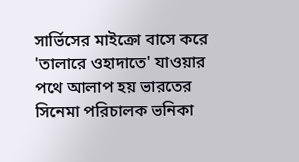সার্ভিসের মাইক্রো বাসে করে 'তালারে ওহাদাতে' যাওয়ার পথে আলাপ হয় ভারতের সিনেমা পরিচালক ভনিকা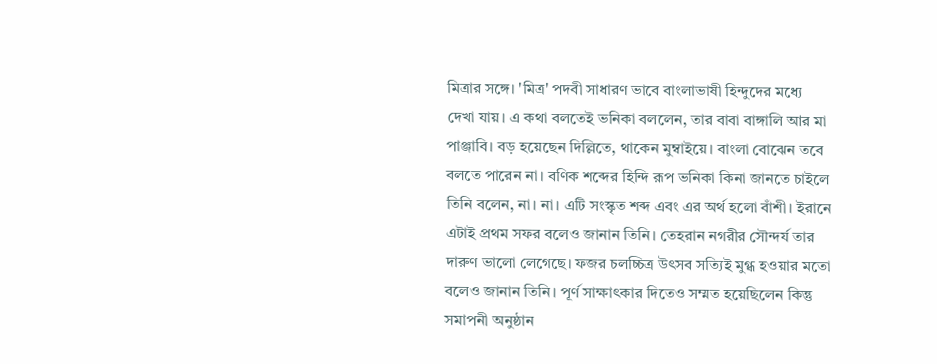মিত্রার সঙ্গে। 'মিত্র' পদবী সাধারণ ভাবে বাংলাভাষী হিন্দুদের মধ্যে দেখা যায়। এ কথা বলতেই ভনিকা বললেন, তার বাবা বাঙ্গালি আর মা পাঞ্জাবি। বড় হয়েছেন দিল্লিতে, থাকেন মুম্বাইয়ে। বাংলা বোঝেন তবে বলতে পারেন না। বণিক শব্দের হিন্দি রূপ ভনিকা কিনা জানতে চাইলে তিনি বলেন, না। না। এটি সংস্কৃত শব্দ এবং এর অর্থ হলো বাঁশী। ইরানে এটাই প্রথম সফর বলেও জানান তিনি। তেহরান নগরীর সৌন্দর্য তার দারুণ ভালো লেগেছে। ফজর চলচ্চিত্র উৎসব সত্যিই মুগ্ধ হওয়ার মতো বলেও জানান তিনি। পূর্ণ সাক্ষাৎকার দিতেও সম্মত হয়েছিলেন কিন্তু সমাপনী অনুষ্ঠান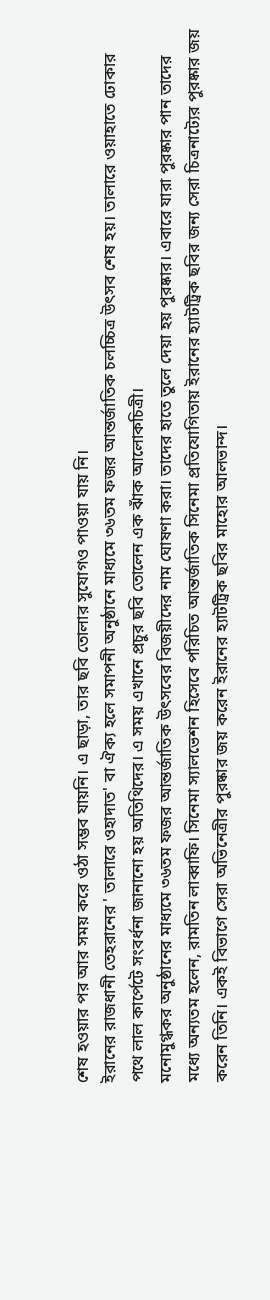শেষ হওয়ার পর আর সময় করে ওঠা সম্ভব যায়নি। এ ছাড়া, তার ছবি তোলার সুযোগও পাওয়া যায় নি।
ইরানের রাজধানী তেহরানের ' তালারে ওহাদাত' বা ঐক্য হলে সমাপনী অনুষ্ঠানে মাধ্যমে ৩৬তম ফজর আন্তর্জাতিক চলচ্চিত্র উৎসব শেষ হয়। তালারে ওয়াহাতে ঢোকার পথে লাল কার্পেটে সংবর্ধনা জানানো হয় অতিথিদের। এ সময় এখানে প্রচুর ছবি তোলেন এক ঝাঁক আলোকচিত্রী।
মনোমুগ্ধকর অনুষ্ঠানের মাধ্যমে ৩৬তম ফজর আন্তর্জাতিক উৎসবের বিজয়ীদের নাম ঘোষণা করা। তাদের হাতে তুলে দেয়া হয় পুরষ্কার। এবারে যারা পুরষ্কার পান তাদের মধ্যে অন্যতম হলেন, রামতিন লাব্বাফি। সিনেমা স্যালভেশন হিসেবে পরিচিত আন্তর্জাতিক সিনেমা প্রতিযোগিতায় ইরানের হ্যাটট্রিক ছবির জন্য সেরা চিত্রনাট্যের পুরষ্কার জয় করেন তিনি। একই বিভাগে সেরা অভিনেত্রীর পুরষ্কার জয় করেন ইরানের হ্যাটট্রিক ছবির মাহোর আলভান্দ।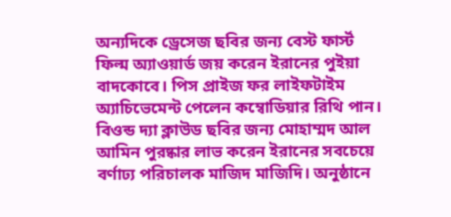অন্যদিকে ড্রেসেজ ছবির জন্য বেস্ট ফার্স্ট ফিল্ম অ্যাওয়ার্ড জয় করেন ইরানের পুইয়া বাদকোবে। পিস প্রাইজ ফর লাইফটাইম অ্যাচিভেমেন্ট পেলেন কম্বোডিয়ার রিথি পান। বিওন্ড দ্যা ক্লাউড ছবির জন্য মোহাম্মদ আল আমিন পুরষ্কার লাভ করেন ইরানের সবচেয়ে বর্ণাঢ্য পরিচালক মাজিদ মাজিদি। অনুষ্ঠানে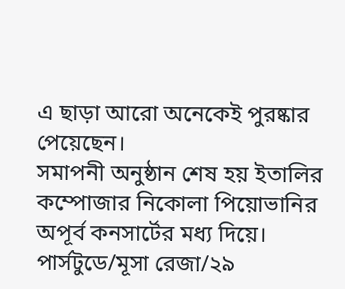এ ছাড়া আরো অনেকেই পুরষ্কার পেয়েছেন।
সমাপনী অনুষ্ঠান শেষ হয় ইতালির কম্পোজার নিকোলা পিয়োভানির অপূর্ব কনসার্টের মধ্য দিয়ে।
পার্সটুডে/মূসা রেজা/২৯